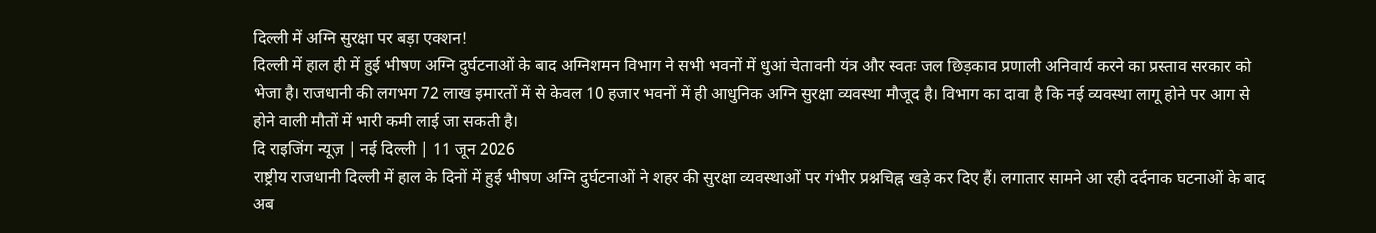दिल्ली में अग्नि सुरक्षा पर बड़ा एक्शन!
दिल्ली में हाल ही में हुई भीषण अग्नि दुर्घटनाओं के बाद अग्निशमन विभाग ने सभी भवनों में धुआं चेतावनी यंत्र और स्वतः जल छिड़काव प्रणाली अनिवार्य करने का प्रस्ताव सरकार को भेजा है। राजधानी की लगभग 72 लाख इमारतों में से केवल 10 हजार भवनों में ही आधुनिक अग्नि सुरक्षा व्यवस्था मौजूद है। विभाग का दावा है कि नई व्यवस्था लागू होने पर आग से होने वाली मौतों में भारी कमी लाई जा सकती है।
दि राइजिंग न्यूज़ | नई दिल्ली | 11 जून 2026
राष्ट्रीय राजधानी दिल्ली में हाल के दिनों में हुई भीषण अग्नि दुर्घटनाओं ने शहर की सुरक्षा व्यवस्थाओं पर गंभीर प्रश्नचिह्न खड़े कर दिए हैं। लगातार सामने आ रही दर्दनाक घटनाओं के बाद अब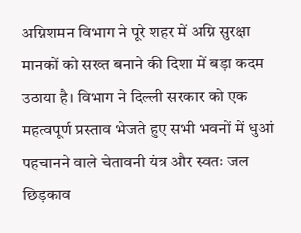अग्निशमन विभाग ने पूरे शहर में अग्नि सुरक्षा मानकों को सख्त बनाने की दिशा में बड़ा कदम उठाया है। विभाग ने दिल्ली सरकार को एक महत्वपूर्ण प्रस्ताव भेजते हुए सभी भवनों में धुआं पहचानने वाले चेतावनी यंत्र और स्वतः जल छिड़काव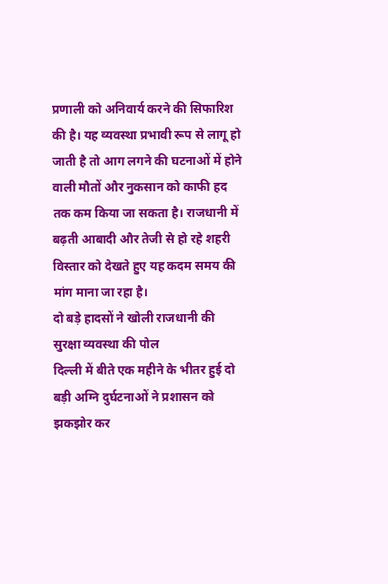प्रणाली को अनिवार्य करने की सिफारिश की है। यह व्यवस्था प्रभावी रूप से लागू हो जाती है तो आग लगने की घटनाओं में होने वाली मौतों और नुकसान को काफी हद तक कम किया जा सकता है। राजधानी में बढ़ती आबादी और तेजी से हो रहे शहरी विस्तार को देखते हुए यह कदम समय की मांग माना जा रहा है।
दो बड़े हादसों ने खोली राजधानी की सुरक्षा व्यवस्था की पोल
दिल्ली में बीते एक महीने के भीतर हुई दो बड़ी अग्नि दुर्घटनाओं ने प्रशासन को झकझोर कर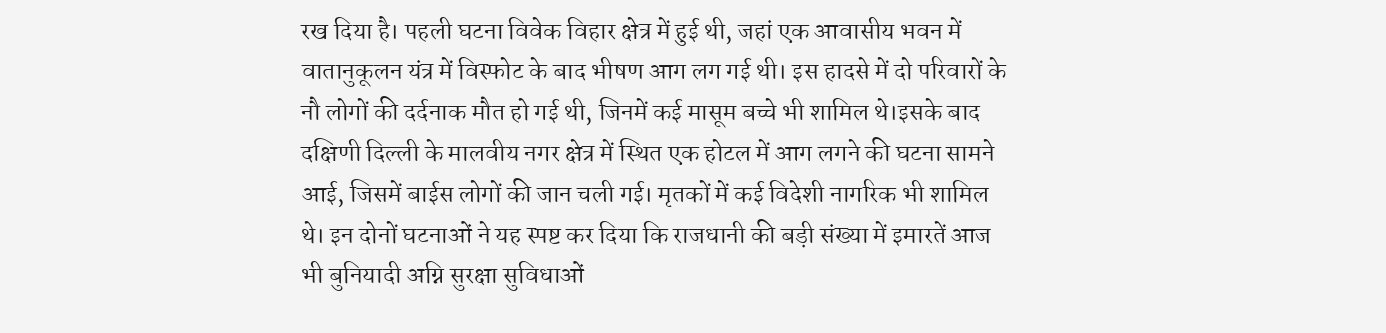रख दिया है। पहली घटना विवेक विहार क्षेत्र में हुई थी, जहां एक आवासीय भवन में वातानुकूलन यंत्र में विस्फोट के बाद भीषण आग लग गई थी। इस हादसे में दो परिवारों के नौ लोगों की दर्दनाक मौत हो गई थी, जिनमें कई मासूम बच्चे भी शामिल थे।इसके बाद दक्षिणी दिल्ली के मालवीय नगर क्षेत्र में स्थित एक होटल में आग लगने की घटना सामने आई, जिसमें बाईस लोगों की जान चली गई। मृतकों में कई विदेशी नागरिक भी शामिल थे। इन दोनों घटनाओं ने यह स्पष्ट कर दिया कि राजधानी की बड़ी संख्या में इमारतें आज भी बुनियादी अग्नि सुरक्षा सुविधाओं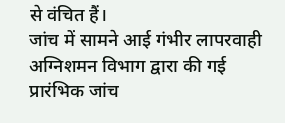से वंचित हैं।
जांच में सामने आई गंभीर लापरवाही
अग्निशमन विभाग द्वारा की गई प्रारंभिक जांच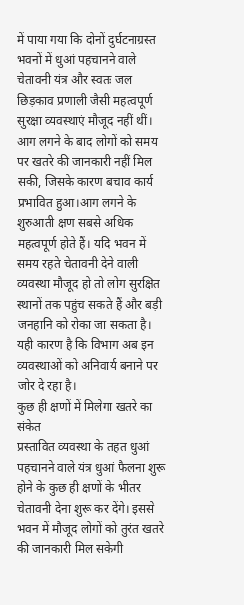में पाया गया कि दोनों दुर्घटनाग्रस्त भवनों में धुआं पहचानने वाले चेतावनी यंत्र और स्वतः जल छिड़काव प्रणाली जैसी महत्वपूर्ण सुरक्षा व्यवस्थाएं मौजूद नहीं थीं। आग लगने के बाद लोगों को समय पर खतरे की जानकारी नहीं मिल सकी, जिसके कारण बचाव कार्य प्रभावित हुआ।आग लगने के शुरुआती क्षण सबसे अधिक महत्वपूर्ण होते हैं। यदि भवन में समय रहते चेतावनी देने वाली व्यवस्था मौजूद हो तो लोग सुरक्षित स्थानों तक पहुंच सकते हैं और बड़ी जनहानि को रोका जा सकता है। यही कारण है कि विभाग अब इन व्यवस्थाओं को अनिवार्य बनाने पर जोर दे रहा है।
कुछ ही क्षणों में मिलेगा खतरे का संकेत
प्रस्तावित व्यवस्था के तहत धुआं पहचानने वाले यंत्र धुआं फैलना शुरू होने के कुछ ही क्षणों के भीतर चेतावनी देना शुरू कर देंगे। इससे भवन में मौजूद लोगों को तुरंत खतरे की जानकारी मिल सकेगी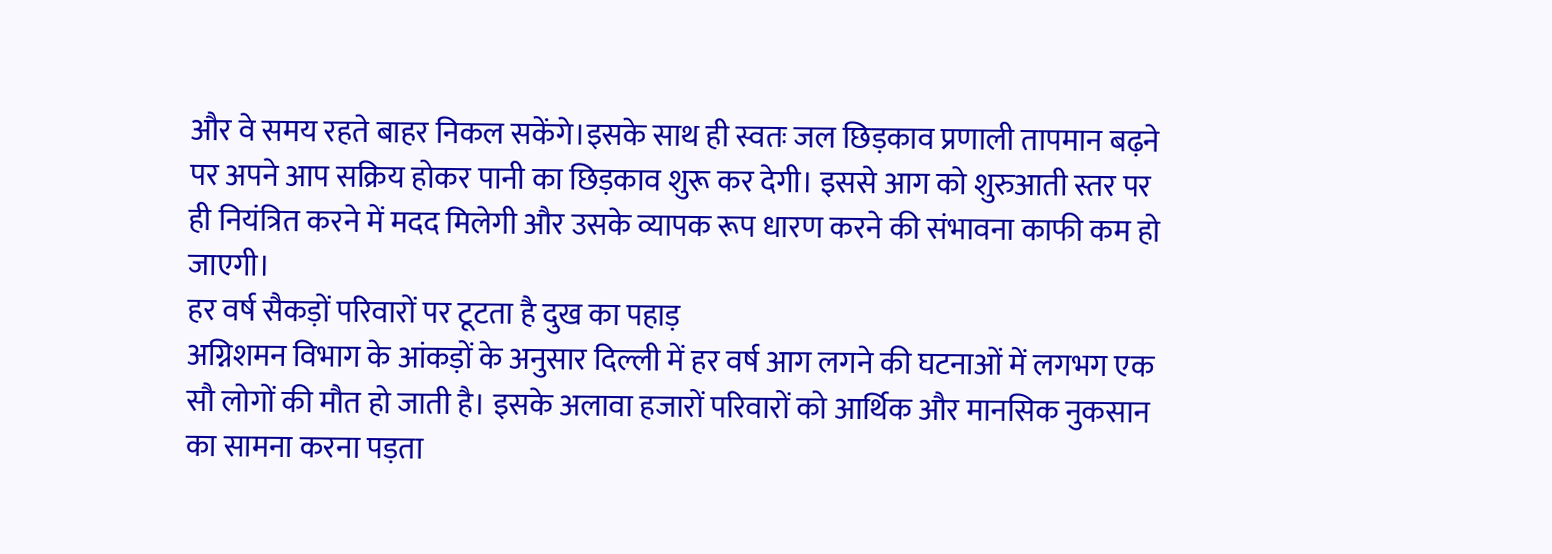और वे समय रहते बाहर निकल सकेंगे।इसके साथ ही स्वतः जल छिड़काव प्रणाली तापमान बढ़ने पर अपने आप सक्रिय होकर पानी का छिड़काव शुरू कर देगी। इससे आग को शुरुआती स्तर पर ही नियंत्रित करने में मदद मिलेगी और उसके व्यापक रूप धारण करने की संभावना काफी कम हो जाएगी।
हर वर्ष सैकड़ों परिवारों पर टूटता है दुख का पहाड़
अग्निशमन विभाग के आंकड़ों के अनुसार दिल्ली में हर वर्ष आग लगने की घटनाओं में लगभग एक सौ लोगों की मौत हो जाती है। इसके अलावा हजारों परिवारों को आर्थिक और मानसिक नुकसान का सामना करना पड़ता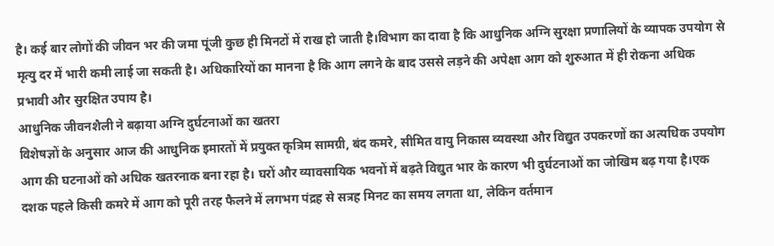है। कई बार लोगों की जीवन भर की जमा पूंजी कुछ ही मिनटों में राख हो जाती है।विभाग का दावा है कि आधुनिक अग्नि सुरक्षा प्रणालियों के व्यापक उपयोग से मृत्यु दर में भारी कमी लाई जा सकती है। अधिकारियों का मानना है कि आग लगने के बाद उससे लड़ने की अपेक्षा आग को शुरुआत में ही रोकना अधिक प्रभावी और सुरक्षित उपाय है।
आधुनिक जीवनशैली ने बढ़ाया अग्नि दुर्घटनाओं का खतरा
विशेषज्ञों के अनुसार आज की आधुनिक इमारतों में प्रयुक्त कृत्रिम सामग्री, बंद कमरे, सीमित वायु निकास व्यवस्था और विद्युत उपकरणों का अत्यधिक उपयोग आग की घटनाओं को अधिक खतरनाक बना रहा है। घरों और व्यावसायिक भवनों में बढ़ते विद्युत भार के कारण भी दुर्घटनाओं का जोखिम बढ़ गया है।एक दशक पहले किसी कमरे में आग को पूरी तरह फैलने में लगभग पंद्रह से सत्रह मिनट का समय लगता था, लेकिन वर्तमान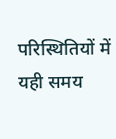परिस्थितियों में यही समय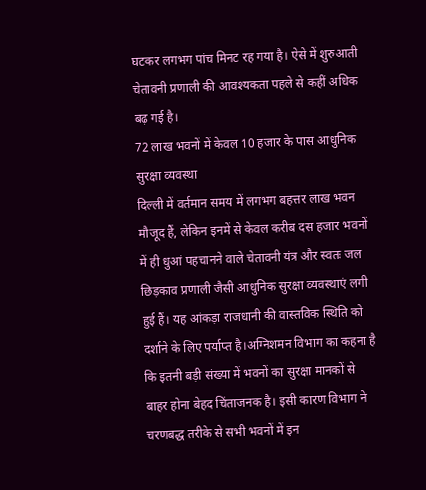घटकर लगभग पांच मिनट रह गया है। ऐसे में शुरुआती चेतावनी प्रणाली की आवश्यकता पहले से कहीं अधिक बढ़ गई है।
72 लाख भवनों में केवल 10 हजार के पास आधुनिक सुरक्षा व्यवस्था
दिल्ली में वर्तमान समय में लगभग बहत्तर लाख भवन मौजूद हैं, लेकिन इनमें से केवल करीब दस हजार भवनों में ही धुआं पहचानने वाले चेतावनी यंत्र और स्वतः जल छिड़काव प्रणाली जैसी आधुनिक सुरक्षा व्यवस्थाएं लगी हुई हैं। यह आंकड़ा राजधानी की वास्तविक स्थिति को दर्शाने के लिए पर्याप्त है।अग्निशमन विभाग का कहना है कि इतनी बड़ी संख्या में भवनों का सुरक्षा मानकों से बाहर होना बेहद चिंताजनक है। इसी कारण विभाग ने चरणबद्ध तरीके से सभी भवनों में इन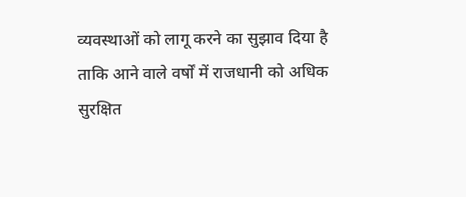व्यवस्थाओं को लागू करने का सुझाव दिया है ताकि आने वाले वर्षों में राजधानी को अधिक सुरक्षित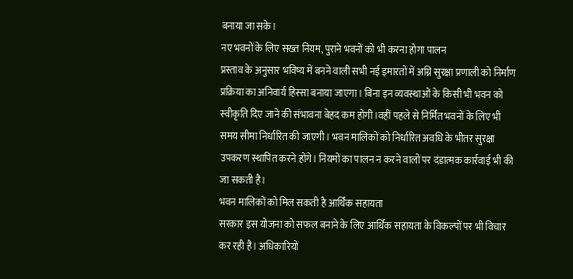बनाया जा सके।
नए भवनों के लिए सख्त नियम, पुराने भवनों को भी करना होगा पालन
प्रस्ताव के अनुसार भविष्य में बनने वाली सभी नई इमारतों में अग्नि सुरक्षा प्रणाली को निर्माण प्रक्रिया का अनिवार्य हिस्सा बनाया जाएगा। बिना इन व्यवस्थाओं के किसी भी भवन को स्वीकृति दिए जाने की संभावना बेहद कम होगी।वहीं पहले से निर्मित भवनों के लिए भी समय सीमा निर्धारित की जाएगी। भवन मालिकों को निर्धारित अवधि के भीतर सुरक्षा उपकरण स्थापित करने होंगे। नियमों का पालन न करने वालों पर दंडात्मक कार्रवाई भी की जा सकती है।
भवन मालिकों को मिल सकती है आर्थिक सहायता
सरकार इस योजना को सफल बनाने के लिए आर्थिक सहायता के विकल्पों पर भी विचार कर रही है। अधिकारियों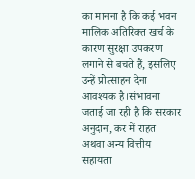का मानना है कि कई भवन मालिक अतिरिक्त खर्च के कारण सुरक्षा उपकरण लगाने से बचते हैं, इसलिए उन्हें प्रोत्साहन देना आवश्यक है।संभावना जताई जा रही है कि सरकार अनुदान, कर में राहत अथवा अन्य वित्तीय सहायता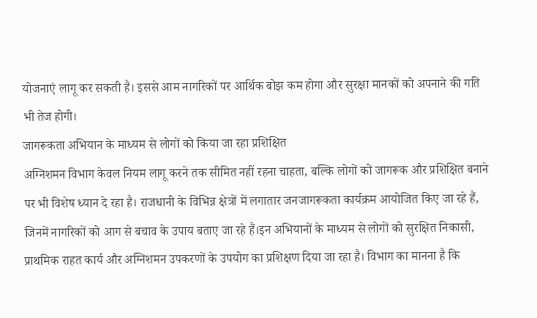योजनाएं लागू कर सकती है। इससे आम नागरिकों पर आर्थिक बोझ कम होगा और सुरक्षा मानकों को अपनाने की गति भी तेज होगी।
जागरूकता अभियान के माध्यम से लोगों को किया जा रहा प्रशिक्षित
अग्निशमन विभाग केवल नियम लागू करने तक सीमित नहीं रहना चाहता, बल्कि लोगों को जागरूक और प्रशिक्षित बनाने पर भी विशेष ध्यान दे रहा है। राजधानी के विभिन्न क्षेत्रों में लगातार जनजागरूकता कार्यक्रम आयोजित किए जा रहे हैं, जिनमें नागरिकों को आग से बचाव के उपाय बताए जा रहे हैं।इन अभियानों के माध्यम से लोगों को सुरक्षित निकासी, प्राथमिक राहत कार्य और अग्निशमन उपकरणों के उपयोग का प्रशिक्षण दिया जा रहा है। विभाग का मानना है कि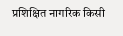प्रशिक्षित नागरिक किसी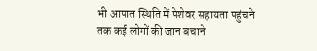भी आपात स्थिति में पेशेवर सहायता पहुंचने तक कई लोगों की जान बचाने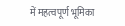में महत्वपूर्ण भूमिका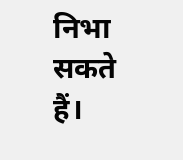निभा सकते हैं।